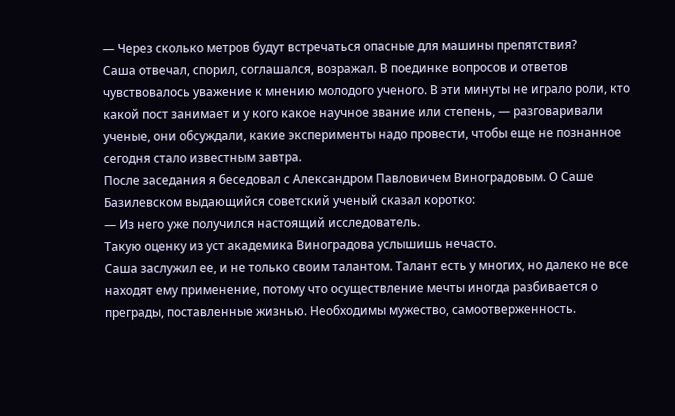— Через сколько метров будут встречаться опасные для машины препятствия?
Саша отвечал, спорил, соглашался, возражал. В поединке вопросов и ответов чувствовалось уважение к мнению молодого ученого. В эти минуты не играло роли, кто какой пост занимает и у кого какое научное звание или степень, — разговаривали ученые, они обсуждали, какие эксперименты надо провести, чтобы еще не познанное сегодня стало известным завтра.
После заседания я беседовал с Александром Павловичем Виноградовым. О Саше Базилевском выдающийся советский ученый сказал коротко:
— Из него уже получился настоящий исследователь.
Такую оценку из уст академика Виноградова услышишь нечасто.
Саша заслужил ее, и не только своим талантом. Талант есть у многих, но далеко не все находят ему применение, потому что осуществление мечты иногда разбивается о преграды, поставленные жизнью. Необходимы мужество, самоотверженность.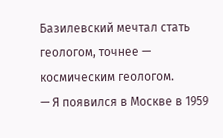Базилевский мечтал стать геологом, точнее — космическим геологом.
— Я появился в Москве в 1959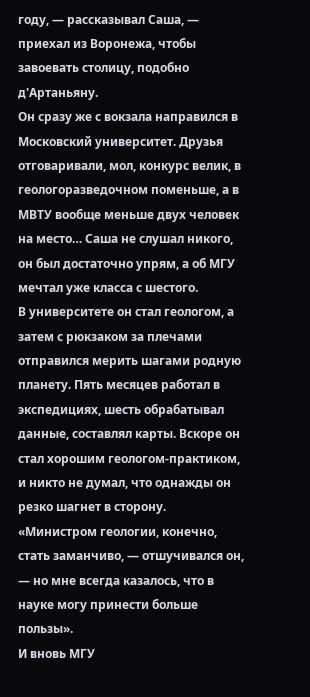году, — рассказывал Саша, — приехал из Воронежа, чтобы завоевать столицу, подобно д'Артаньяну.
Он сразу же с вокзала направился в Московский университет. Друзья отговаривали, мол, конкурс велик, в геологоразведочном поменьше, а в МВТУ вообще меньше двух человек на место… Саша не слушал никого, он был достаточно упрям, а об МГУ мечтал уже класса с шестого.
В университете он стал геологом, а затем с рюкзаком за плечами отправился мерить шагами родную планету. Пять месяцев работал в экспедициях, шесть обрабатывал данные, составлял карты. Вскоре он стал хорошим геологом-практиком, и никто не думал, что однажды он резко шагнет в сторону.
«Министром геологии, конечно, стать заманчиво, — отшучивался он, — но мне всегда казалось, что в науке могу принести больше пользы».
И вновь МГУ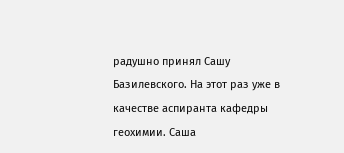радушно принял Сашу Базилевского. На этот раз уже в качестве аспиранта кафедры геохимии. Саша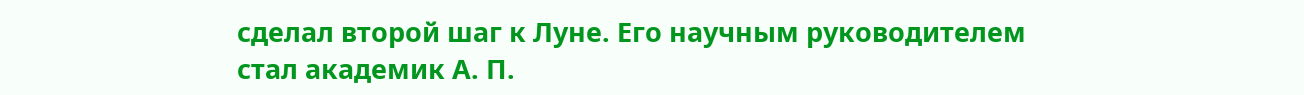сделал второй шаг к Луне. Его научным руководителем стал академик А. П.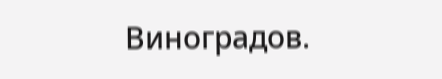Виноградов.